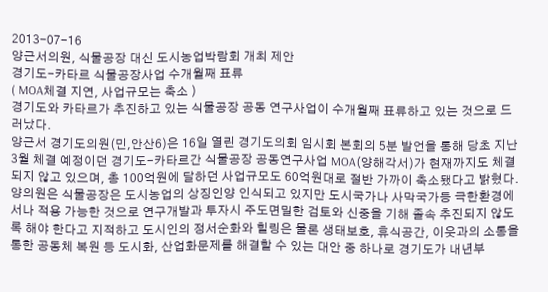2013-07-16
양근서의원, 식물공장 대신 도시농업박람회 개최 제안
경기도-카타르 식물공장사업 수개월째 표류
( MOA체결 지연, 사업규모는 축소 )
경기도와 카타르가 추진하고 있는 식물공장 공동 연구사업이 수개월째 표류하고 있는 것으로 드러났다.
양근서 경기도의원(민,안산6)은 16일 열린 경기도의회 임시회 본회의 5분 발언을 통해 당초 지난 3월 체결 예정이던 경기도-카타르간 식물공장 공동연구사업 MOA(양해각서)가 현재까지도 체결되지 않고 있으며, 총 100억원에 달하던 사업규모도 60억원대로 절반 가까이 축소됐다고 밝혔다.
양의원은 식물공장은 도시농업의 상징인양 인식되고 있지만 도시국가나 사막국가등 극한환경에서나 적용 가능한 것으로 연구개발과 투자시 주도면밀한 검토와 신중을 기해 졸속 추진되지 않도록 해야 한다고 지적하고 도시인의 정서순화와 힐링은 물론 생태보호, 휴식공간, 이웃과의 소통을 통한 공동체 복원 등 도시화, 산업화문제를 해결할 수 있는 대안 중 하나로 경기도가 내년부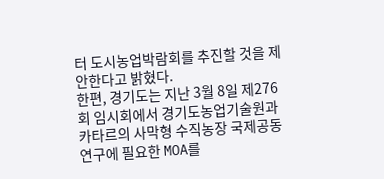터 도시농업박람회를 추진할 것을 제안한다고 밝혔다.
한편, 경기도는 지난 3월 8일 제276회 임시회에서 경기도농업기술원과 카타르의 사막형 수직농장 국제공동연구에 필요한 MOA를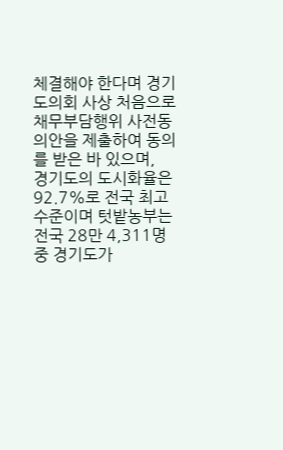체결해야 한다며 경기도의회 사상 처음으로 채무부담행위 사전동의안을 제출하여 동의를 받은 바 있으며,
경기도의 도시화율은 92.7%로 전국 최고수준이며 텃밭농부는 전국 28만 4,311명중 경기도가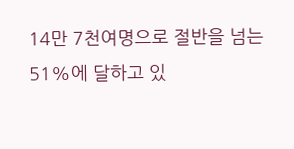14만 7천여명으로 절반을 넘는 51%에 달하고 있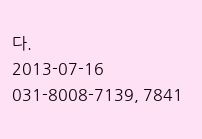다.
2013-07-16
031-8008-7139, 7841